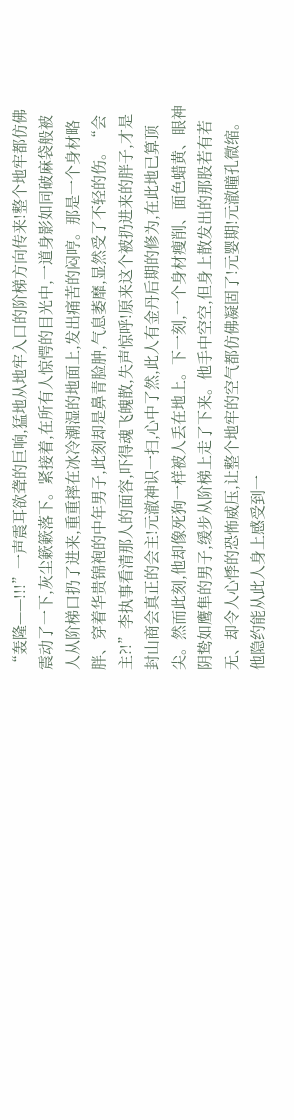“轰隆——!!!”一声震耳欲聋的巨响,猛地从地牢入口的阶梯方向传来!整个地牢都仿佛震动了一下,灰尘簌簌落下。紧接着,在所有人惊愕的目光中,一道身影如同破麻袋般被人从阶梯口扔了进来,重重摔在冰冷潮湿的地面上,发出痛苦的闷哼。那是一个身材略胖、穿着华贵锦袍的中年男子,此刻却是鼻青脸肿,气息萎靡,显然受了不轻的伤。“会主?!”李执事看清那人的面容,吓得魂飞魄散,失声惊呼!原来这个被扔进来的胖子,才是封山商会真正的会主!元澈神识一扫,心中了然,此人有金丹后期的修为,在此地已算顶尖。然而此刻,他却像死狗一样被人丢在地上。下一刻,一个身材瘦削、面色蜡黄、眼神阴鸷如鹰隼的男子,缓步从阶梯上走了下来。他手中空空,但身上散发出的那股若有若无、却令人心悸的恐怖威压,让整个地牢的空气都仿佛凝固了!元婴期!元澈瞳孔微缩。他隐约能从此人身上感受到一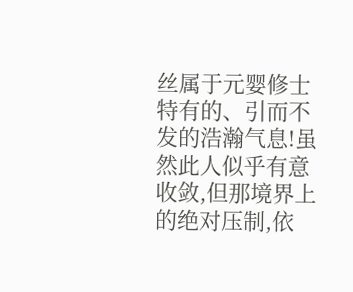丝属于元婴修士特有的、引而不发的浩瀚气息!虽然此人似乎有意收敛,但那境界上的绝对压制,依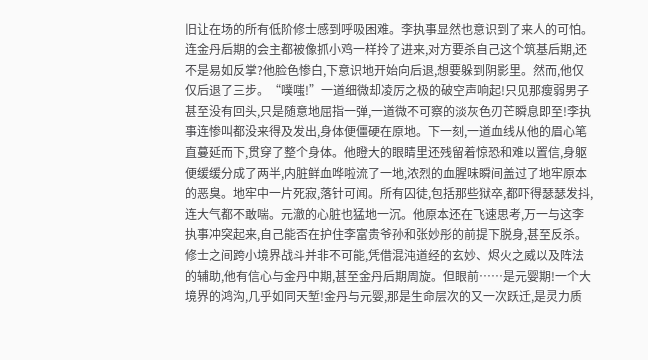旧让在场的所有低阶修士感到呼吸困难。李执事显然也意识到了来人的可怕。连金丹后期的会主都被像抓小鸡一样拎了进来,对方要杀自己这个筑基后期,还不是易如反掌?他脸色惨白,下意识地开始向后退,想要躲到阴影里。然而,他仅仅后退了三步。“噗嗤!”一道细微却凌厉之极的破空声响起!只见那瘦弱男子甚至没有回头,只是随意地屈指一弹,一道微不可察的淡灰色刃芒瞬息即至!李执事连惨叫都没来得及发出,身体便僵硬在原地。下一刻,一道血线从他的眉心笔直蔓延而下,贯穿了整个身体。他瞪大的眼睛里还残留着惊恐和难以置信,身躯便缓缓分成了两半,内脏鲜血哗啦流了一地,浓烈的血腥味瞬间盖过了地牢原本的恶臭。地牢中一片死寂,落针可闻。所有囚徒,包括那些狱卒,都吓得瑟瑟发抖,连大气都不敢喘。元澈的心脏也猛地一沉。他原本还在飞速思考,万一与这李执事冲突起来,自己能否在护住李富贵爷孙和张妙彤的前提下脱身,甚至反杀。修士之间跨小境界战斗并非不可能,凭借混沌道经的玄妙、烬火之威以及阵法的辅助,他有信心与金丹中期,甚至金丹后期周旋。但眼前……是元婴期!一个大境界的鸿沟,几乎如同天堑!金丹与元婴,那是生命层次的又一次跃迁,是灵力质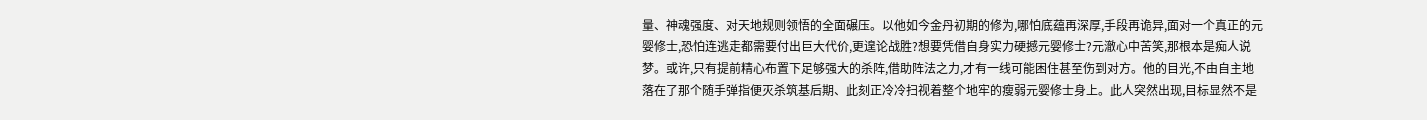量、神魂强度、对天地规则领悟的全面碾压。以他如今金丹初期的修为,哪怕底蕴再深厚,手段再诡异,面对一个真正的元婴修士,恐怕连逃走都需要付出巨大代价,更遑论战胜?想要凭借自身实力硬撼元婴修士?元澈心中苦笑,那根本是痴人说梦。或许,只有提前精心布置下足够强大的杀阵,借助阵法之力,才有一线可能困住甚至伤到对方。他的目光,不由自主地落在了那个随手弹指便灭杀筑基后期、此刻正冷冷扫视着整个地牢的瘦弱元婴修士身上。此人突然出现,目标显然不是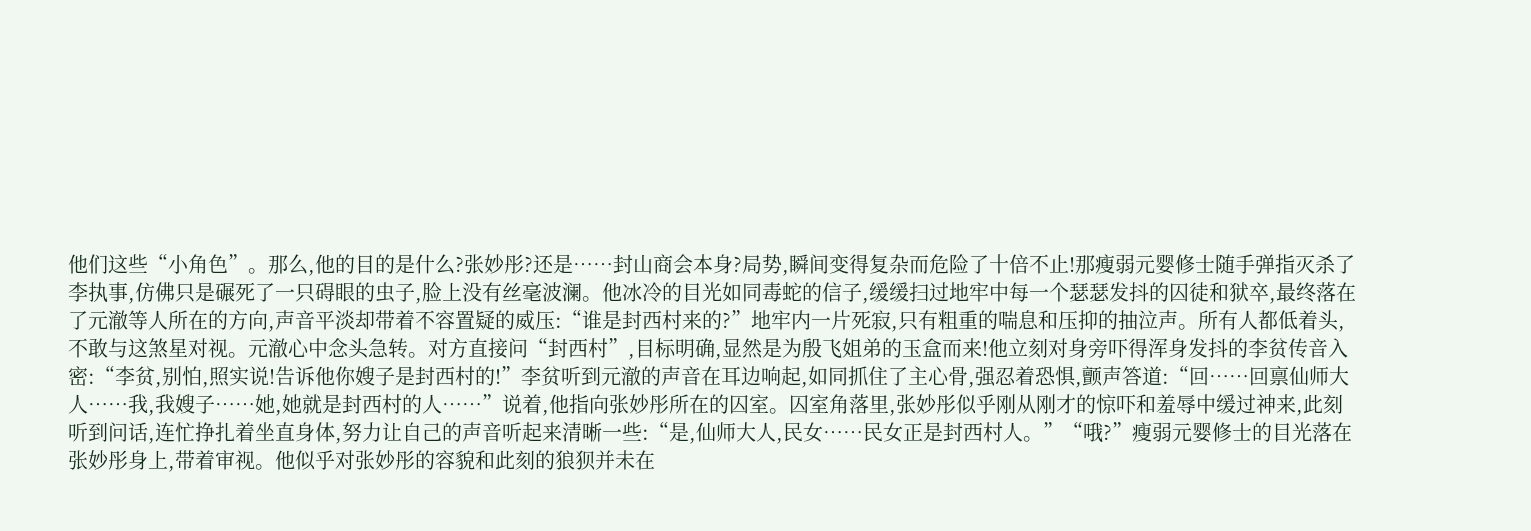他们这些“小角色”。那么,他的目的是什么?张妙彤?还是……封山商会本身?局势,瞬间变得复杂而危险了十倍不止!那瘦弱元婴修士随手弹指灭杀了李执事,仿佛只是碾死了一只碍眼的虫子,脸上没有丝毫波澜。他冰冷的目光如同毒蛇的信子,缓缓扫过地牢中每一个瑟瑟发抖的囚徒和狱卒,最终落在了元澈等人所在的方向,声音平淡却带着不容置疑的威压:“谁是封西村来的?”地牢内一片死寂,只有粗重的喘息和压抑的抽泣声。所有人都低着头,不敢与这煞星对视。元澈心中念头急转。对方直接问“封西村”,目标明确,显然是为殷飞姐弟的玉盒而来!他立刻对身旁吓得浑身发抖的李贫传音入密:“李贫,别怕,照实说!告诉他你嫂子是封西村的!”李贫听到元澈的声音在耳边响起,如同抓住了主心骨,强忍着恐惧,颤声答道:“回……回禀仙师大人……我,我嫂子……她,她就是封西村的人……”说着,他指向张妙彤所在的囚室。囚室角落里,张妙彤似乎刚从刚才的惊吓和羞辱中缓过神来,此刻听到问话,连忙挣扎着坐直身体,努力让自己的声音听起来清晰一些:“是,仙师大人,民女……民女正是封西村人。”“哦?”瘦弱元婴修士的目光落在张妙彤身上,带着审视。他似乎对张妙彤的容貌和此刻的狼狈并未在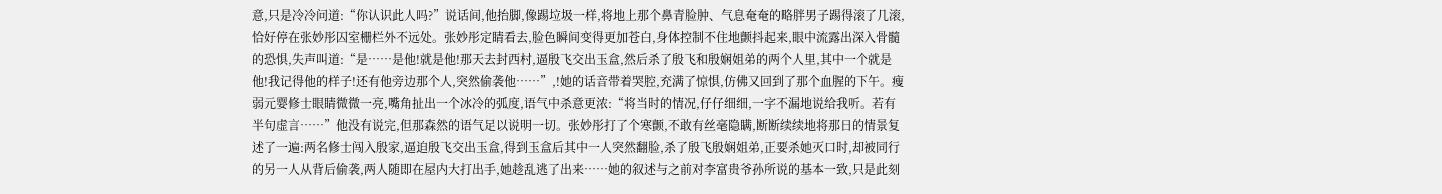意,只是冷冷问道:“你认识此人吗?”说话间,他抬脚,像踢垃圾一样,将地上那个鼻青脸肿、气息奄奄的略胖男子踢得滚了几滚,恰好停在张妙彤囚室栅栏外不远处。张妙彤定睛看去,脸色瞬间变得更加苍白,身体控制不住地颤抖起来,眼中流露出深入骨髓的恐惧,失声叫道:“是……是他!就是他!那天去封西村,逼殷飞交出玉盒,然后杀了殷飞和殷娴姐弟的两个人里,其中一个就是他!我记得他的样子!还有他旁边那个人,突然偷袭他……”,!她的话音带着哭腔,充满了惊惧,仿佛又回到了那个血腥的下午。瘦弱元婴修士眼睛微微一亮,嘴角扯出一个冰冷的弧度,语气中杀意更浓:“将当时的情况,仔仔细细,一字不漏地说给我听。若有半句虚言……”他没有说完,但那森然的语气足以说明一切。张妙彤打了个寒颤,不敢有丝毫隐瞒,断断续续地将那日的情景复述了一遍:两名修士闯入殷家,逼迫殷飞交出玉盒,得到玉盒后其中一人突然翻脸,杀了殷飞殷娴姐弟,正要杀她灭口时,却被同行的另一人从背后偷袭,两人随即在屋内大打出手,她趁乱逃了出来……她的叙述与之前对李富贵爷孙所说的基本一致,只是此刻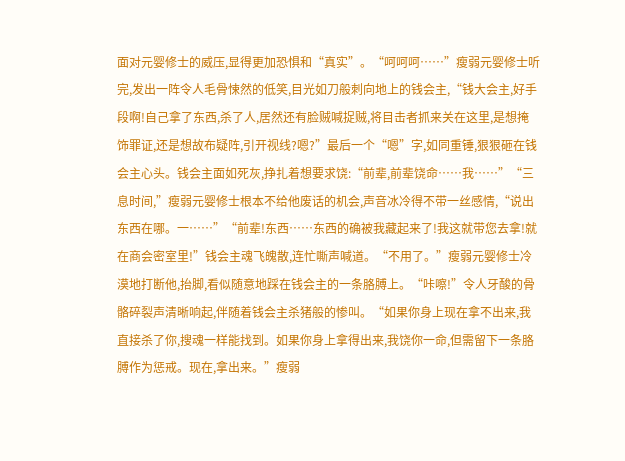面对元婴修士的威压,显得更加恐惧和“真实”。“呵呵呵……”瘦弱元婴修士听完,发出一阵令人毛骨悚然的低笑,目光如刀般刺向地上的钱会主,“钱大会主,好手段啊!自己拿了东西,杀了人,居然还有脸贼喊捉贼,将目击者抓来关在这里,是想掩饰罪证,还是想故布疑阵,引开视线?嗯?”最后一个“嗯”字,如同重锤,狠狠砸在钱会主心头。钱会主面如死灰,挣扎着想要求饶:“前辈,前辈饶命……我……”“三息时间,”瘦弱元婴修士根本不给他废话的机会,声音冰冷得不带一丝感情,“说出东西在哪。一……”“前辈!东西……东西的确被我藏起来了!我这就带您去拿!就在商会密室里!”钱会主魂飞魄散,连忙嘶声喊道。“不用了。”瘦弱元婴修士冷漠地打断他,抬脚,看似随意地踩在钱会主的一条胳膊上。“咔嚓!”令人牙酸的骨骼碎裂声清晰响起,伴随着钱会主杀猪般的惨叫。“如果你身上现在拿不出来,我直接杀了你,搜魂一样能找到。如果你身上拿得出来,我饶你一命,但需留下一条胳膊作为惩戒。现在,拿出来。”瘦弱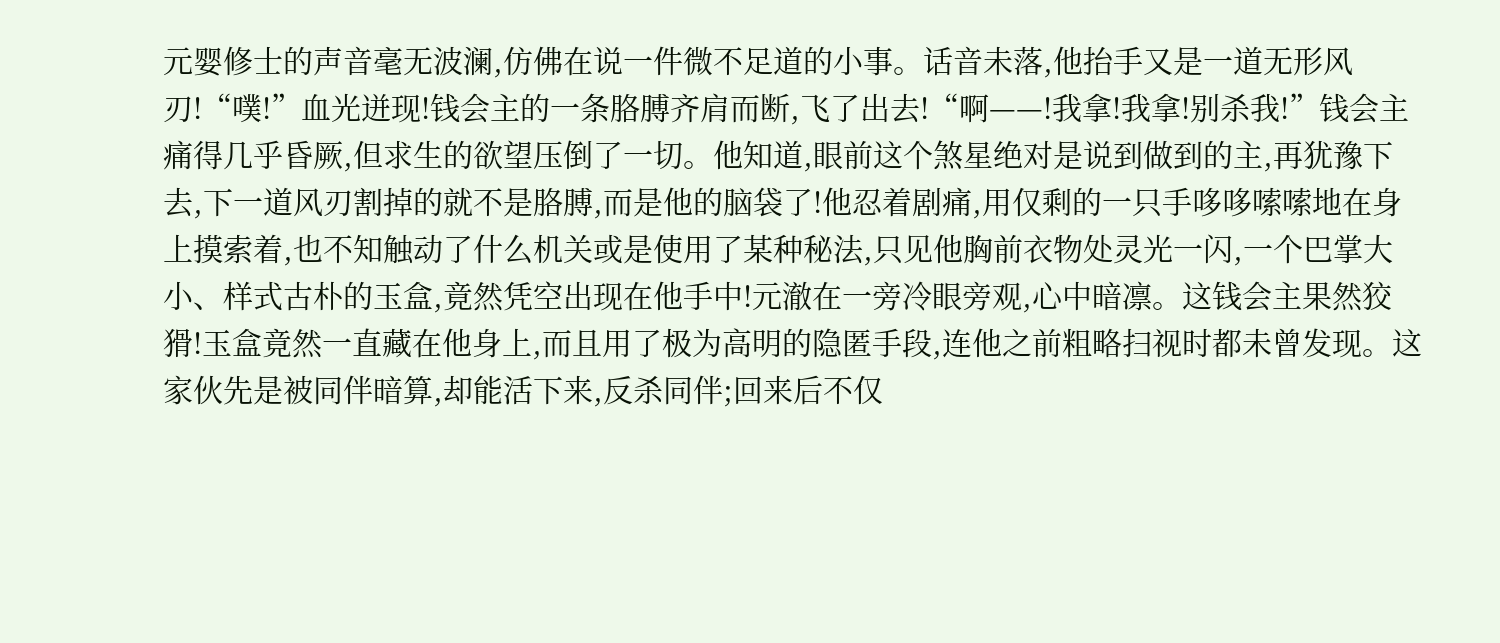元婴修士的声音毫无波澜,仿佛在说一件微不足道的小事。话音未落,他抬手又是一道无形风刃!“噗!”血光迸现!钱会主的一条胳膊齐肩而断,飞了出去!“啊——!我拿!我拿!别杀我!”钱会主痛得几乎昏厥,但求生的欲望压倒了一切。他知道,眼前这个煞星绝对是说到做到的主,再犹豫下去,下一道风刃割掉的就不是胳膊,而是他的脑袋了!他忍着剧痛,用仅剩的一只手哆哆嗦嗦地在身上摸索着,也不知触动了什么机关或是使用了某种秘法,只见他胸前衣物处灵光一闪,一个巴掌大小、样式古朴的玉盒,竟然凭空出现在他手中!元澈在一旁冷眼旁观,心中暗凛。这钱会主果然狡猾!玉盒竟然一直藏在他身上,而且用了极为高明的隐匿手段,连他之前粗略扫视时都未曾发现。这家伙先是被同伴暗算,却能活下来,反杀同伴;回来后不仅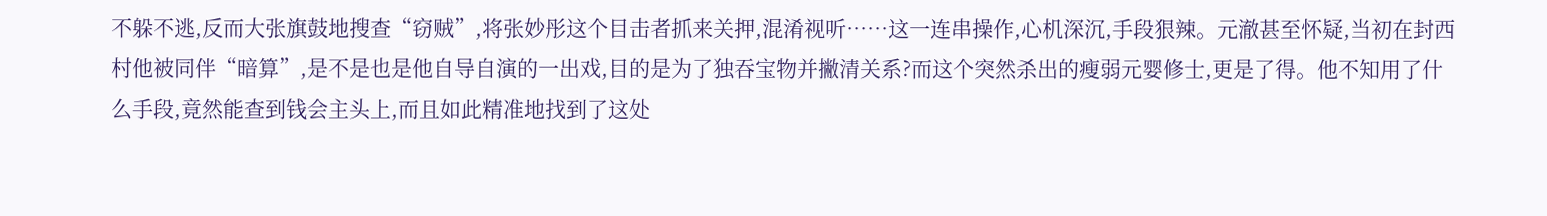不躲不逃,反而大张旗鼓地搜查“窃贼”,将张妙彤这个目击者抓来关押,混淆视听……这一连串操作,心机深沉,手段狠辣。元澈甚至怀疑,当初在封西村他被同伴“暗算”,是不是也是他自导自演的一出戏,目的是为了独吞宝物并撇清关系?而这个突然杀出的瘦弱元婴修士,更是了得。他不知用了什么手段,竟然能查到钱会主头上,而且如此精准地找到了这处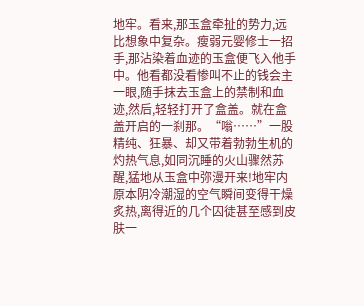地牢。看来,那玉盒牵扯的势力,远比想象中复杂。瘦弱元婴修士一招手,那沾染着血迹的玉盒便飞入他手中。他看都没看惨叫不止的钱会主一眼,随手抹去玉盒上的禁制和血迹,然后,轻轻打开了盒盖。就在盒盖开启的一刹那。“嗡……”一股精纯、狂暴、却又带着勃勃生机的灼热气息,如同沉睡的火山骤然苏醒,猛地从玉盒中弥漫开来!地牢内原本阴冷潮湿的空气瞬间变得干燥炙热,离得近的几个囚徒甚至感到皮肤一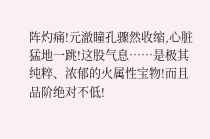阵灼痛!元澈瞳孔骤然收缩,心脏猛地一跳!这股气息……是极其纯粹、浓郁的火属性宝物!而且品阶绝对不低!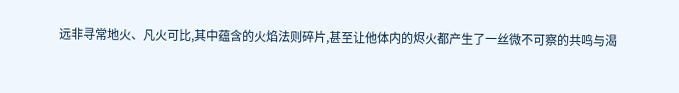远非寻常地火、凡火可比,其中蕴含的火焰法则碎片,甚至让他体内的烬火都产生了一丝微不可察的共鸣与渴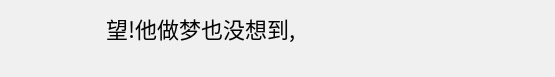望!他做梦也没想到,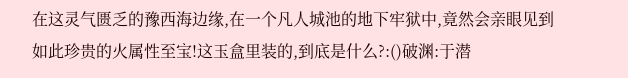在这灵气匮乏的豫西海边缘,在一个凡人城池的地下牢狱中,竟然会亲眼见到如此珍贵的火属性至宝!这玉盒里装的,到底是什么?:()破渊:于潜